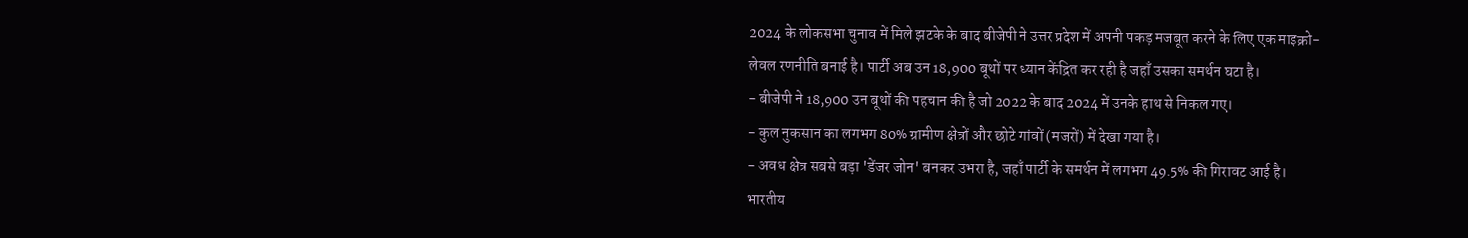2024 के लोकसभा चुनाव में मिले झटके के बाद बीजेपी ने उत्तर प्रदेश में अपनी पकड़ मजबूत करने के लिए एक माइक्रो-लेवल रणनीति बनाई है। पार्टी अब उन 18,900 बूथों पर ध्यान केंद्रित कर रही है जहाँ उसका समर्थन घटा है।
- बीजेपी ने 18,900 उन बूथों की पहचान की है जो 2022 के बाद 2024 में उनके हाथ से निकल गए।
- कुल नुकसान का लगभग 80% ग्रामीण क्षेत्रों और छोटे गांवों (मजरों) में देखा गया है।
- अवध क्षेत्र सबसे बड़ा 'डेंजर जोन' बनकर उभरा है, जहाँ पार्टी के समर्थन में लगभग 49.5% की गिरावट आई है।
भारतीय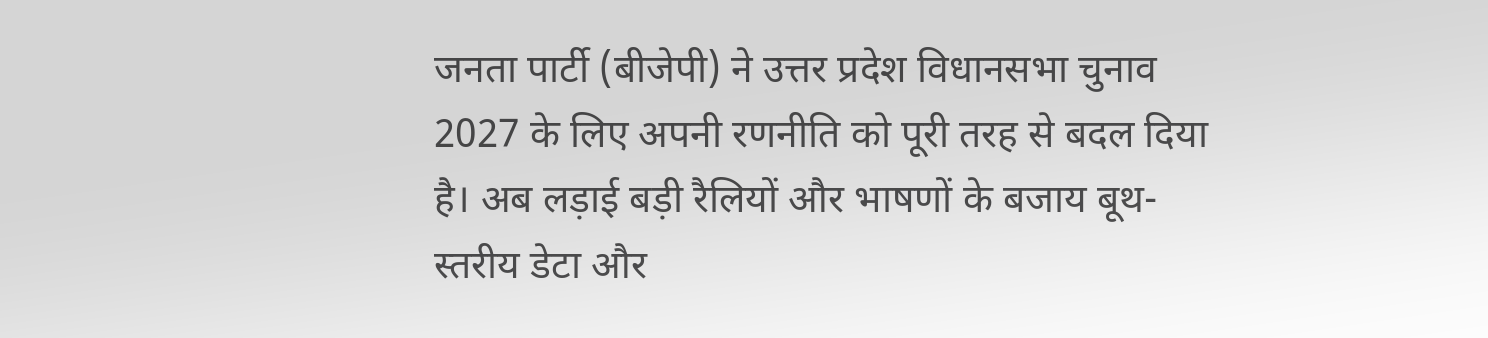जनता पार्टी (बीजेपी) ने उत्तर प्रदेश विधानसभा चुनाव 2027 के लिए अपनी रणनीति को पूरी तरह से बदल दिया है। अब लड़ाई बड़ी रैलियों और भाषणों के बजाय बूथ-स्तरीय डेटा और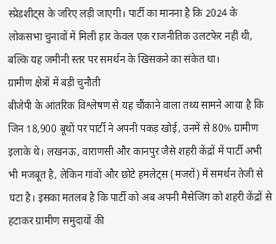स्प्रेडशीट्स के जरिए लड़ी जाएगी। पार्टी का मानना है कि 2024 के लोकसभा चुनावों में मिली हार केवल एक राजनीतिक उलटफेर नहीं थी, बल्कि यह जमीनी स्तर पर समर्थन के खिसकने का संकेत था।
ग्रामीण क्षेत्रों में बड़ी चुनौती
बीजेपी के आंतरिक विश्लेषण से यह चौंकाने वाला तथ्य सामने आया है कि जिन 18,900 बूथों पर पार्टी ने अपनी पकड़ खोई, उनमें से 80% ग्रामीण इलाके थे। लखनऊ, वाराणसी और कानपुर जैसे शहरी केंद्रों में पार्टी अभी भी मजबूत है, लेकिन गांवों और छोटे हमलेट्स (मजरों) में समर्थन तेजी से घटा है। इसका मतलब है कि पार्टी को अब अपनी मैसेजिंग को शहरी केंद्रों से हटाकर ग्रामीण समुदायों की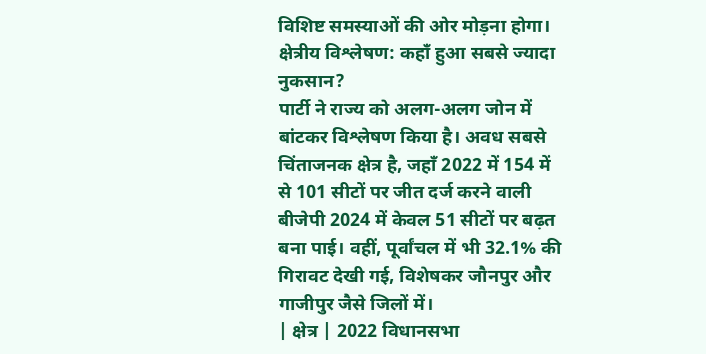विशिष्ट समस्याओं की ओर मोड़ना होगा।
क्षेत्रीय विश्लेषण: कहाँ हुआ सबसे ज्यादा नुकसान?
पार्टी ने राज्य को अलग-अलग जोन में बांटकर विश्लेषण किया है। अवध सबसे चिंताजनक क्षेत्र है, जहाँ 2022 में 154 में से 101 सीटों पर जीत दर्ज करने वाली बीजेपी 2024 में केवल 51 सीटों पर बढ़त बना पाई। वहीं, पूर्वांचल में भी 32.1% की गिरावट देखी गई, विशेषकर जौनपुर और गाजीपुर जैसे जिलों में।
| क्षेत्र | 2022 विधानसभा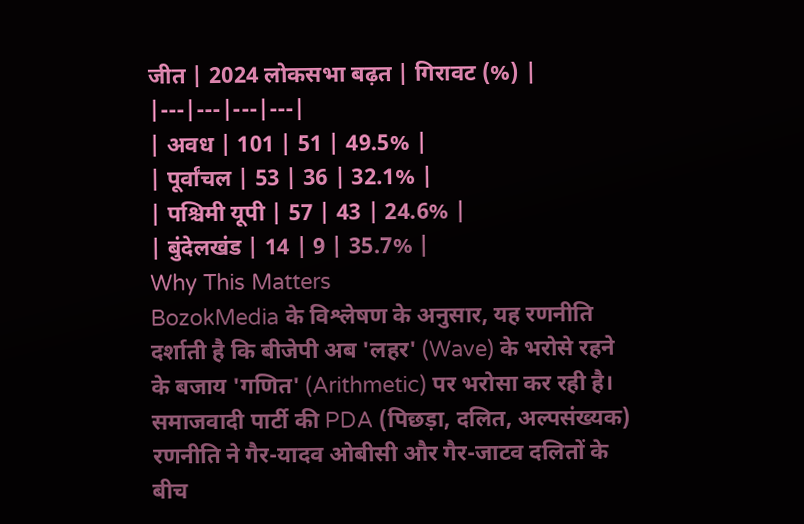जीत | 2024 लोकसभा बढ़त | गिरावट (%) |
|---|---|---|---|
| अवध | 101 | 51 | 49.5% |
| पूर्वांचल | 53 | 36 | 32.1% |
| पश्चिमी यूपी | 57 | 43 | 24.6% |
| बुंदेलखंड | 14 | 9 | 35.7% |
Why This Matters
BozokMedia के विश्लेषण के अनुसार, यह रणनीति दर्शाती है कि बीजेपी अब 'लहर' (Wave) के भरोसे रहने के बजाय 'गणित' (Arithmetic) पर भरोसा कर रही है। समाजवादी पार्टी की PDA (पिछड़ा, दलित, अल्पसंख्यक) रणनीति ने गैर-यादव ओबीसी और गैर-जाटव दलितों के बीच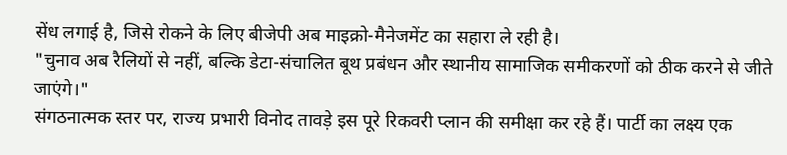सेंध लगाई है, जिसे रोकने के लिए बीजेपी अब माइक्रो-मैनेजमेंट का सहारा ले रही है।
"चुनाव अब रैलियों से नहीं, बल्कि डेटा-संचालित बूथ प्रबंधन और स्थानीय सामाजिक समीकरणों को ठीक करने से जीते जाएंगे।"
संगठनात्मक स्तर पर, राज्य प्रभारी विनोद तावड़े इस पूरे रिकवरी प्लान की समीक्षा कर रहे हैं। पार्टी का लक्ष्य एक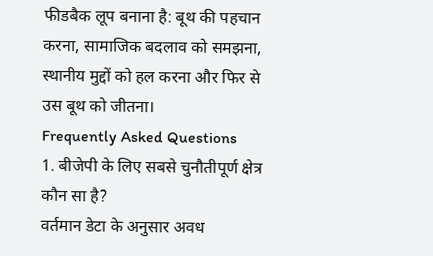फीडबैक लूप बनाना है: बूथ की पहचान करना, सामाजिक बदलाव को समझना, स्थानीय मुद्दों को हल करना और फिर से उस बूथ को जीतना।
Frequently Asked Questions
1. बीजेपी के लिए सबसे चुनौतीपूर्ण क्षेत्र कौन सा है?
वर्तमान डेटा के अनुसार अवध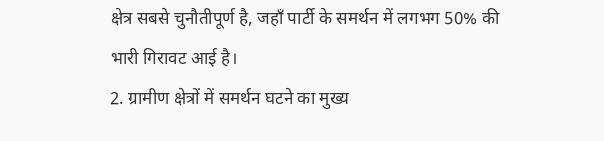क्षेत्र सबसे चुनौतीपूर्ण है, जहाँ पार्टी के समर्थन में लगभग 50% की भारी गिरावट आई है।
2. ग्रामीण क्षेत्रों में समर्थन घटने का मुख्य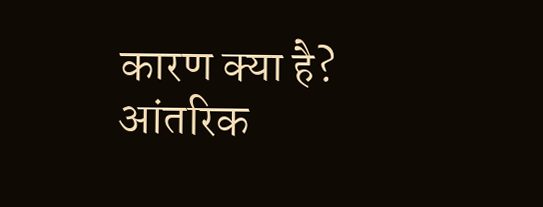कारण क्या है?
आंतरिक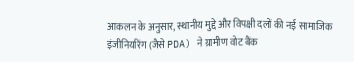आकलन के अनुसार, स्थानीय मुद्दे और विपक्षी दलों की नई सामाजिक इंजीनियरिंग (जैसे PDA) ने ग्रामीण वोट बैंक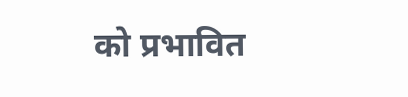को प्रभावित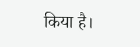किया है।